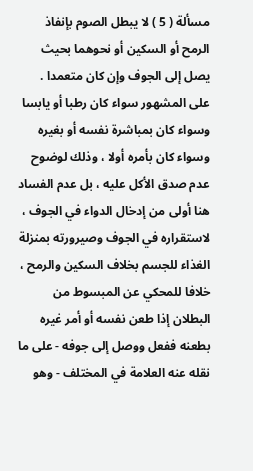مسألة ( 5 ) لا يبطل الصوم بإنفاذ الرمح أو السكين أو نحوهما بحيث يصل إلى الجوف وإن كان متعمدا .
على المشهور سواء كان رطبا أو يابسا وسواء كان بمباشرة نفسه أو بغيره وسواء كان بأمره أولا ، وذلك لوضوح عدم صدق الأكل عليه ، بل عدم الفساد هنا أولى من إدخال الدواء في الجوف ، لاستقراره في الجوف وصيرورته بمنزلة الغذاء للجسم بخلاف السكين والرمح ، خلافا للمحكي عن المبسوط من البطلان إذا طعن نفسه أو أمر غيره بطعنه ففعل ووصل إلى جوفه - على ما نقله عنه العلامة في المختلف - وهو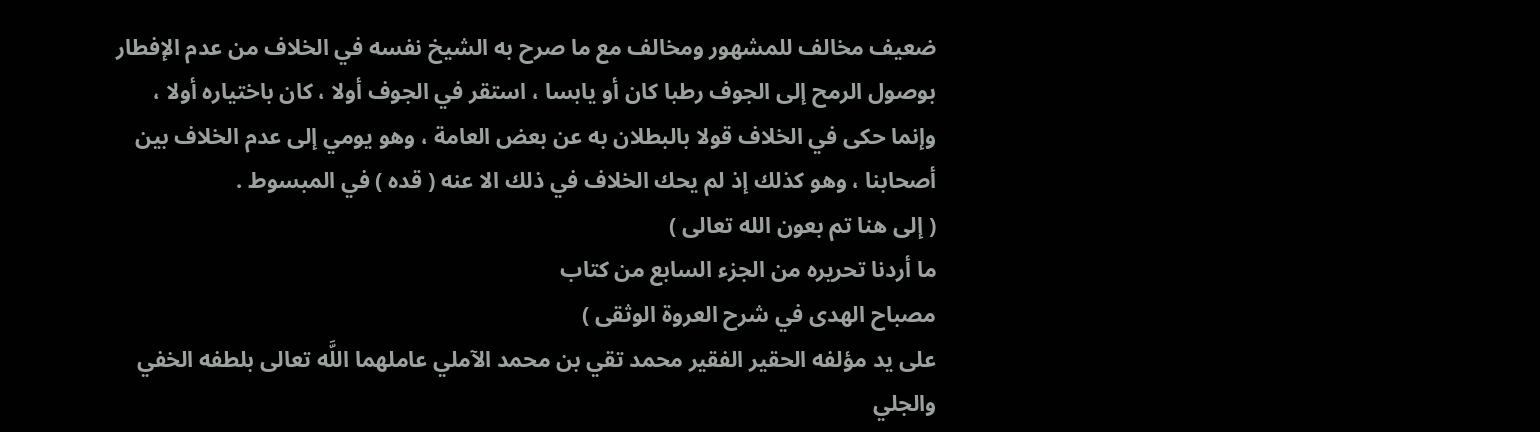ضعيف مخالف للمشهور ومخالف مع ما صرح به الشيخ نفسه في الخلاف من عدم الإفطار بوصول الرمح إلى الجوف رطبا كان أو يابسا ، استقر في الجوف أولا ، كان باختياره أولا ، وإنما حكى في الخلاف قولا بالبطلان به عن بعض العامة ، وهو يومي إلى عدم الخلاف بين أصحابنا ، وهو كذلك إذ لم يحك الخلاف في ذلك الا عنه ( قده ) في المبسوط .
( إلى هنا تم بعون الله تعالى )
ما أردنا تحريره من الجزء السابع من كتاب
مصباح الهدى في شرح العروة الوثقى )
على يد مؤلفه الحقير الفقير محمد تقي بن محمد الآملي عاملهما اللَّه تعالى بلطفه الخفي والجلي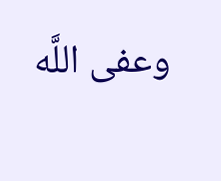وعفى اللَّه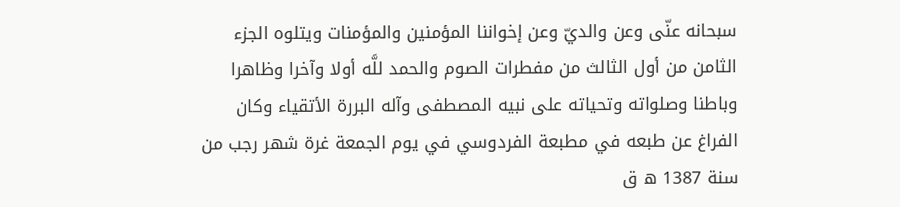سبحانه عنّى وعن والديّ وعن إخواننا المؤمنين والمؤمنات ويتلوه الجزء الثامن من أول الثالث من مفطرات الصوم والحمد للَّه أولا وآخرا وظاهرا وباطنا وصلواته وتحياته على نبيه المصطفى وآله البررة الأتقياء وكان الفراغ عن طبعه في مطبعة الفردوسي في يوم الجمعة غرة شهر رجب من سنة 1387 ه ق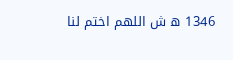1346 ه ش اللهم اختم لنا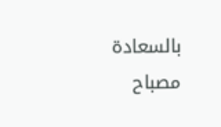بالسعادة
مصباح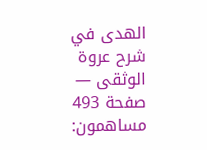الهدى في شرح عروة الوثقى — صفحة 493
مساهمون: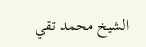الشيخ محمد تقي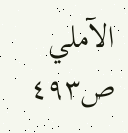الآملي
ص٤٩٣